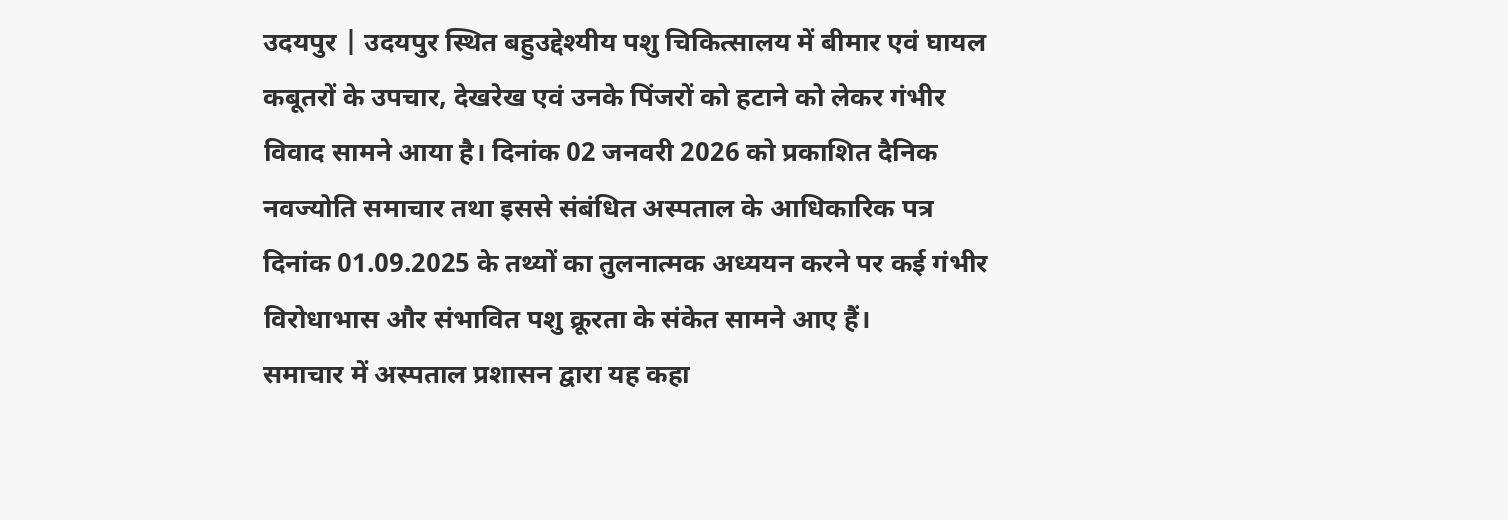उदयपुर | उदयपुर स्थित बहुउद्देश्यीय पशु चिकित्सालय में बीमार एवं घायल कबूतरों के उपचार, देखरेख एवं उनके पिंजरों को हटाने को लेकर गंभीर विवाद सामने आया है। दिनांक 02 जनवरी 2026 को प्रकाशित दैनिक नवज्योति समाचार तथा इससे संबंधित अस्पताल के आधिकारिक पत्र दिनांक 01.09.2025 के तथ्यों का तुलनात्मक अध्ययन करने पर कई गंभीर विरोधाभास और संभावित पशु क्रूरता के संकेत सामने आए हैं।
समाचार में अस्पताल प्रशासन द्वारा यह कहा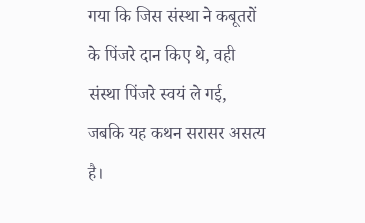गया कि जिस संस्था ने कबूतरों के पिंजरे दान किए थे, वही संस्था पिंजरे स्वयं ले गई, जबकि यह कथन सरासर असत्य है।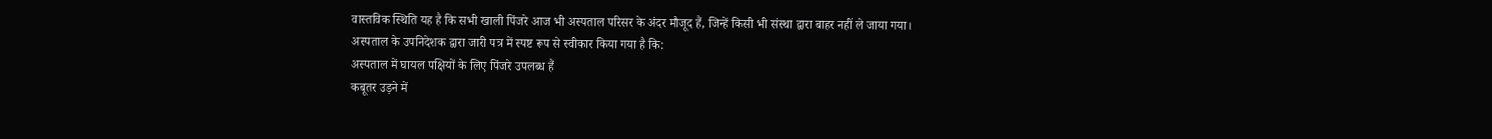वास्तविक स्थिति यह है कि सभी खाली पिंजरे आज भी अस्पताल परिसर के अंदर मौजूद हैं, जिन्हें किसी भी संस्था द्वारा बाहर नहीं ले जाया गया।
अस्पताल के उपनिदेशक द्वारा जारी पत्र में स्पष्ट रूप से स्वीकार किया गया है कि:
अस्पताल में घायल पक्षियों के लिए पिंजरे उपलब्ध हैं
कबूतर उड़ने में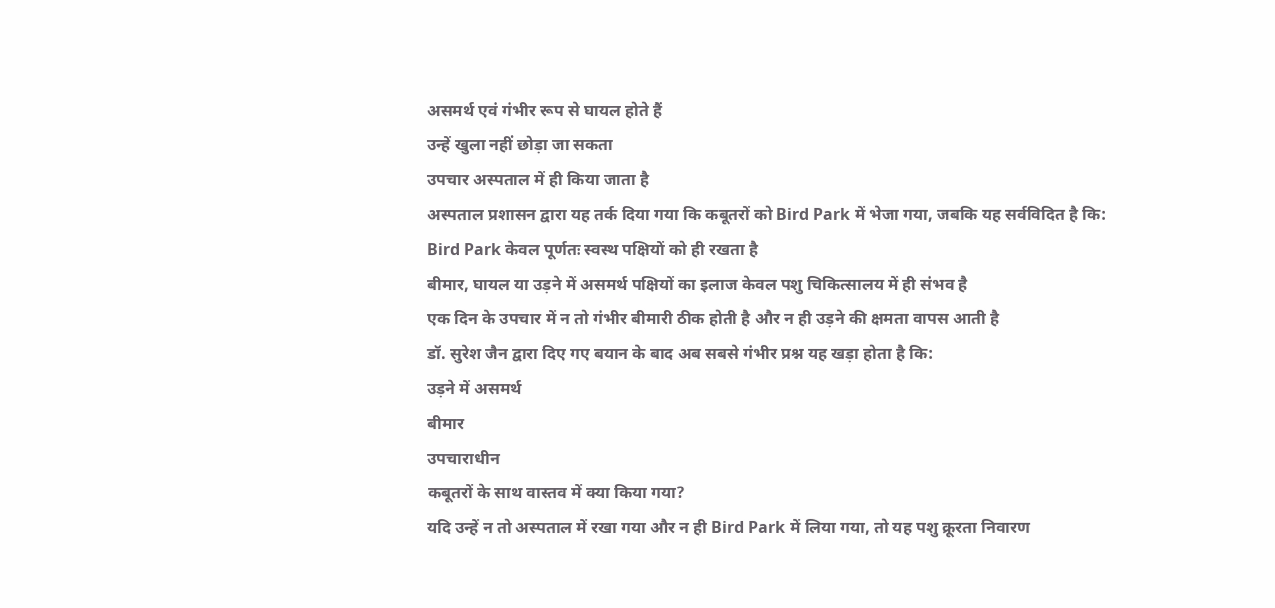असमर्थ एवं गंभीर रूप से घायल होते हैं
उन्हें खुला नहीं छोड़ा जा सकता
उपचार अस्पताल में ही किया जाता है
अस्पताल प्रशासन द्वारा यह तर्क दिया गया कि कबूतरों को Bird Park में भेजा गया, जबकि यह सर्वविदित है कि:
Bird Park केवल पूर्णतः स्वस्थ पक्षियों को ही रखता है
बीमार, घायल या उड़ने में असमर्थ पक्षियों का इलाज केवल पशु चिकित्सालय में ही संभव है
एक दिन के उपचार में न तो गंभीर बीमारी ठीक होती है और न ही उड़ने की क्षमता वापस आती है
डॉ. सुरेश जैन द्वारा दिए गए बयान के बाद अब सबसे गंभीर प्रश्न यह खड़ा होता है कि:
उड़ने में असमर्थ
बीमार
उपचाराधीन
कबूतरों के साथ वास्तव में क्या किया गया?
यदि उन्हें न तो अस्पताल में रखा गया और न ही Bird Park में लिया गया, तो यह पशु क्रूरता निवारण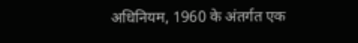अधिनियम, 1960 के अंतर्गत एक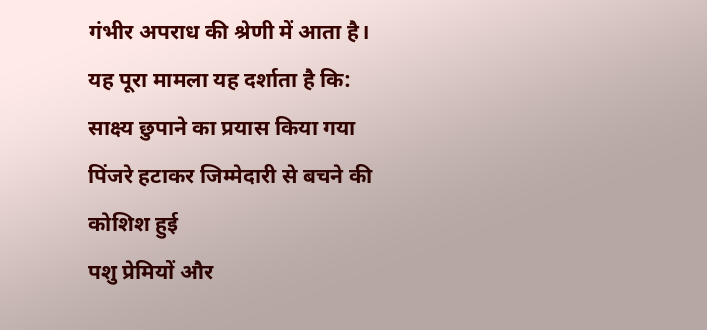गंभीर अपराध की श्रेणी में आता है।
यह पूरा मामला यह दर्शाता है कि:
साक्ष्य छुपाने का प्रयास किया गया
पिंजरे हटाकर जिम्मेदारी से बचने की कोशिश हुई
पशु प्रेमियों और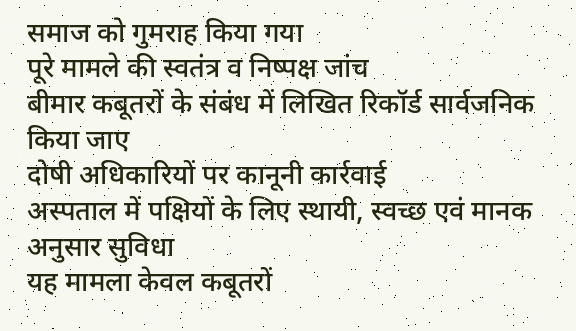समाज को गुमराह किया गया
पूरे मामले की स्वतंत्र व निष्पक्ष जांच
बीमार कबूतरों के संबंध में लिखित रिकॉर्ड सार्वजनिक किया जाए
दोषी अधिकारियों पर कानूनी कार्रवाई
अस्पताल में पक्षियों के लिए स्थायी, स्वच्छ एवं मानक अनुसार सुविधा
यह मामला केवल कबूतरों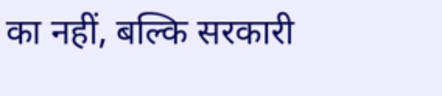का नहीं, बल्कि सरकारी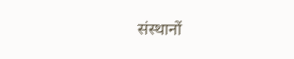संस्थानों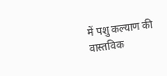में पशु कल्याण की वास्तविक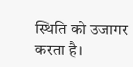स्थिति को उजागर करता है।